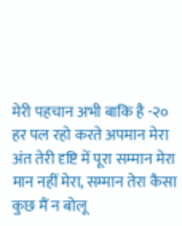मेरी पहचान अभी बाकि है -२०
हर पल रहो करते अपमान मेरा
अंत तेरी दृष्टि में पूरा सम्मान मेरा
मान नहीं मेरा, सम्मान तेरा कैसा
कुछ मैं न बोलू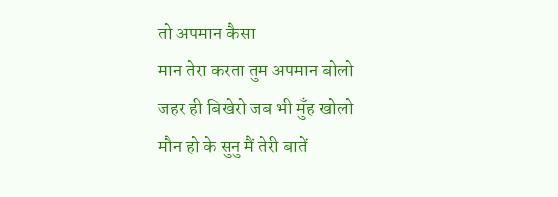तो अपमान कैसा
मान तेरा करता तुम अपमान बोलो
जहर ही बिखेरो जब भी मुँह खोलो
मौन हो के सुनु मैं तेरी बातें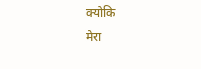क्योकि
मेरा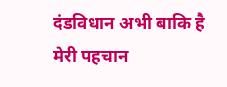दंडविधान अभी बाकि है
मेरी पहचान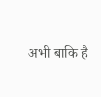अभी बाकि है